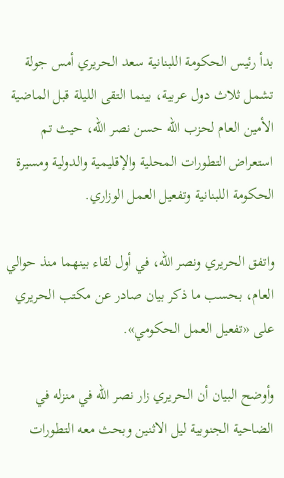بدأ رئيس الحكومة اللبنانية سعد الحريري أمس جولة تشمل ثلاث دول عربية، بينما التقى الليلة قبل الماضية الأمين العام لحزب الله حسن نصر الله، حيث تم استعراض التطورات المحلية والإقليمية والدولية ومسيرة الحكومة اللبنانية وتفعيل العمل الوزاري.

واتفق الحريري ونصر الله، في أول لقاء بينهما منذ حوالي العام، بحسب ما ذكر بيان صادر عن مكتب الحريري على «تفعيل العمل الحكومي».

وأوضح البيان أن الحريري زار نصر الله في منزله في الضاحية الجنوبية ليل الاثنين وبحث معه التطورات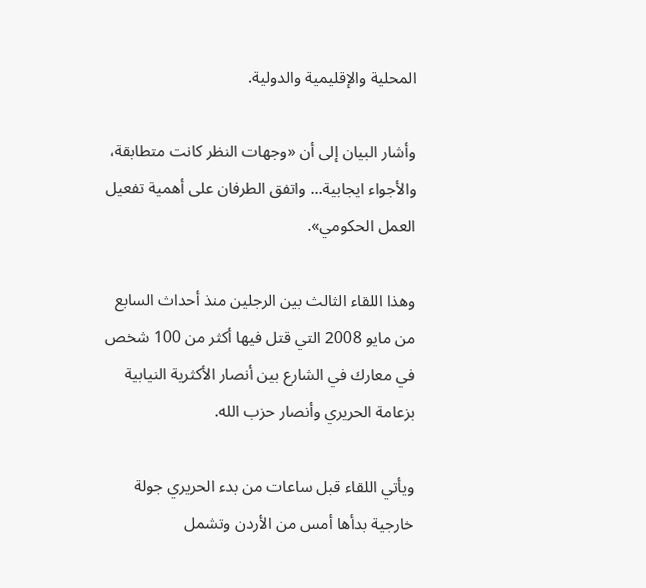المحلية والإقليمية والدولية.

وأشار البيان إلى أن «وجهات النظر كانت متطابقة، والأجواء ايجابية... واتفق الطرفان على أهمية تفعيل العمل الحكومي».

وهذا اللقاء الثالث بين الرجلين منذ أحداث السابع من مايو 2008 التي قتل فيها أكثر من 100 شخص في معارك في الشارع بين أنصار الأكثرية النيابية بزعامة الحريري وأنصار حزب الله.

ويأتي اللقاء قبل ساعات من بدء الحريري جولة خارجية بدأها أمس من الأردن وتشمل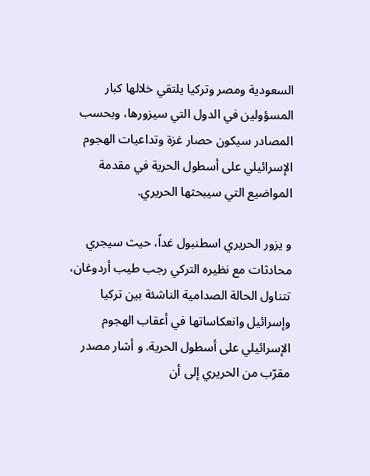السعودية ومصر وتركيا يلتقي خلالها كبار المسؤولين في الدول التي سيزورها، وبحسب المصادر سيكون حصار غزة وتداعيات الهجوم الإسرائيلي على أسطول الحرية في مقدمة المواضيع التي سيبحثها الحريري.

و يزور الحريري اسطنبول غداً، حيث سيجري محادثات مع نظيره التركي رجب طيب أردوغان، تتناول الحالة الصدامية الناشئة بين تركيا وإسرائيل وانعكاساتها في أعقاب الهجوم الإسرائيلي على أسطول الحرية. و أشار مصدر مقرّب من الحريري إلى أن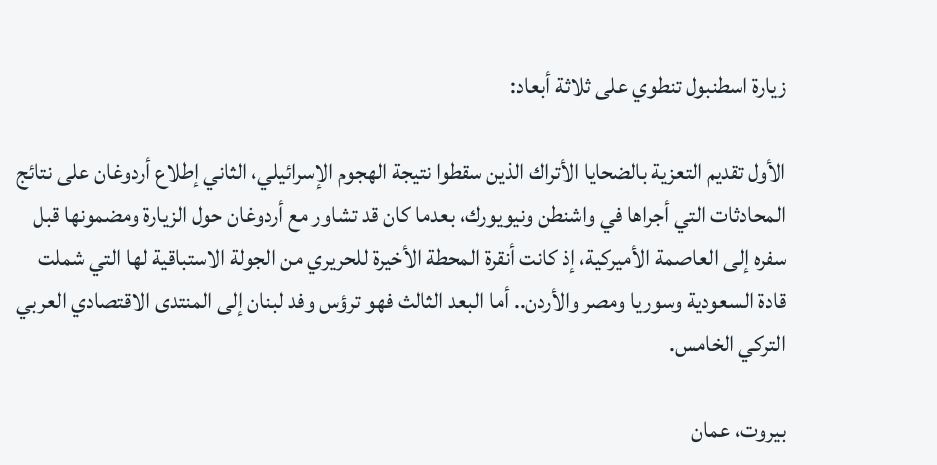زيارة اسطنبول تنطوي على ثلاثة أبعاد:

الأول تقديم التعزية بالضحايا الأتراك الذين سقطوا نتيجة الهجوم الإسرائيلي، الثاني إطلاع أردوغان على نتائج المحادثات التي أجراها في واشنطن ونيويورك، بعدما كان قد تشاور مع أردوغان حول الزيارة ومضمونها قبل سفره إلى العاصمة الأميركية، إذ كانت أنقرة المحطة الأخيرة للحريري من الجولة الاستباقية لها التي شملت قادة السعودية وسوريا ومصر والأردن.. أما البعد الثالث فهو ترؤس وفد لبنان إلى المنتدى الاقتصادي العربي التركي الخامس.

بيروت، عمان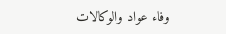وفاء عواد والوكالات